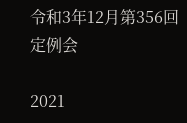令和3年12月第356回定例会

2021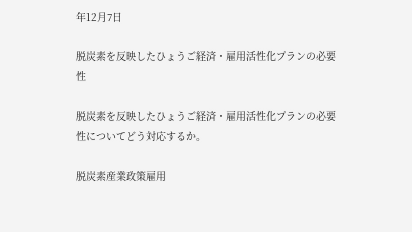年12月7日

脱炭素を反映したひょうご経済・雇用活性化プランの必要性

脱炭素を反映したひょうご経済・雇用活性化プランの必要性についてどう対応するか。

脱炭素産業政策雇用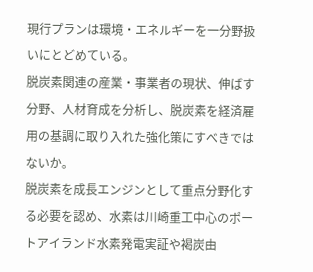現行プランは環境・エネルギーを一分野扱いにとどめている。
脱炭素関連の産業・事業者の現状、伸ばす分野、人材育成を分析し、脱炭素を経済雇用の基調に取り入れた強化策にすべきではないか。
脱炭素を成長エンジンとして重点分野化する必要を認め、水素は川崎重工中心のポートアイランド水素発電実証や褐炭由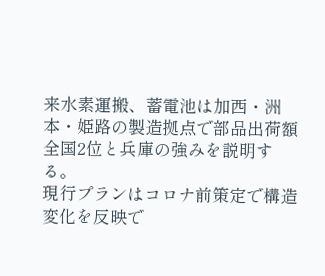来水素運搬、蓄電池は加西・洲本・姫路の製造拠点で部品出荷額全国2位と兵庫の強みを説明する。
現行プランはコロナ前策定で構造変化を反映で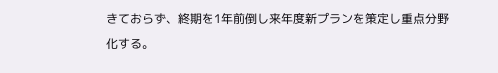きておらず、終期を1年前倒し来年度新プランを策定し重点分野化する。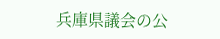兵庫県議会の公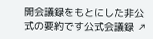開会議録をもとにした非公式の要約です公式会議録 ↗